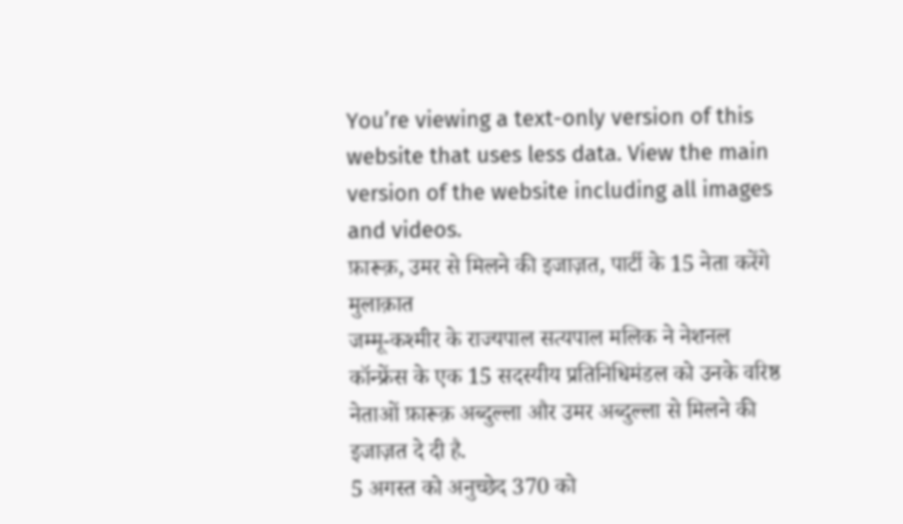You’re viewing a text-only version of this website that uses less data. View the main version of the website including all images and videos.
फ़ारूक़, उमर से मिलने की इजाज़त, पार्टी के 15 नेता करेंगे मुलाक़ात
जम्मू-कश्मीर के राज्यपाल सत्यपाल मलिक ने नेशनल कॉन्फ्रेंस के एक 15 सदस्यीय प्रतिनिधिमंडल को उनके वरिष्ठ नेताओं फ़ारूक़ अब्दुल्ला और उमर अब्दुल्ला से मिलने की इजाज़त दे दी है.
5 अगस्त को अनुच्छेद 370 को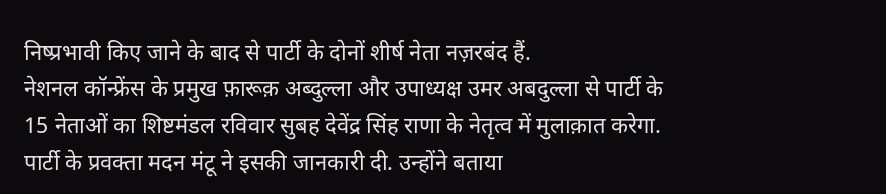निष्प्रभावी किए जाने के बाद से पार्टी के दोनों शीर्ष नेता नज़रबंद हैं.
नेशनल कॉन्फ्रेंस के प्रमुख फ़ारूक़ अब्दुल्ला और उपाध्यक्ष उमर अबदुल्ला से पार्टी के 15 नेताओं का शिष्टमंडल रविवार सुबह देवेंद्र सिंह राणा के नेतृत्व में मुलाक़ात करेगा.
पार्टी के प्रवक्ता मदन मंटू ने इसकी जानकारी दी. उन्होंने बताया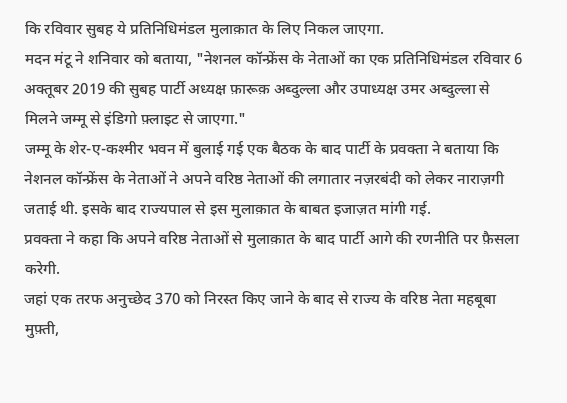कि रविवार सुबह ये प्रतिनिधिमंडल मुलाक़ात के लिए निकल जाएगा.
मदन मंटू ने शनिवार को बताया, "नेशनल कॉन्फ्रेंस के नेताओं का एक प्रतिनिधिमंडल रविवार 6 अक्तूबर 2019 की सुबह पार्टी अध्यक्ष फ़ारूक़ अब्दुल्ला और उपाध्यक्ष उमर अब्दुल्ला से मिलने जम्मू से इंडिगो फ़्लाइट से जाएगा."
जम्मू के शेर-ए-कश्मीर भवन में बुलाई गई एक बैठक के बाद पार्टी के प्रवक्ता ने बताया कि नेशनल कॉन्फ्रेंस के नेताओं ने अपने वरिष्ठ नेताओं की लगातार नज़रबंदी को लेकर नाराज़गी जताई थी. इसके बाद राज्यपाल से इस मुलाक़ात के बाबत इजाज़त मांगी गई.
प्रवक्ता ने कहा कि अपने वरिष्ठ नेताओं से मुलाक़ात के बाद पार्टी आगे की रणनीति पर फ़ैसला करेगी.
जहां एक तरफ अनुच्छेद 370 को निरस्त किए जाने के बाद से राज्य के वरिष्ठ नेता महबूबा मुफ़्ती,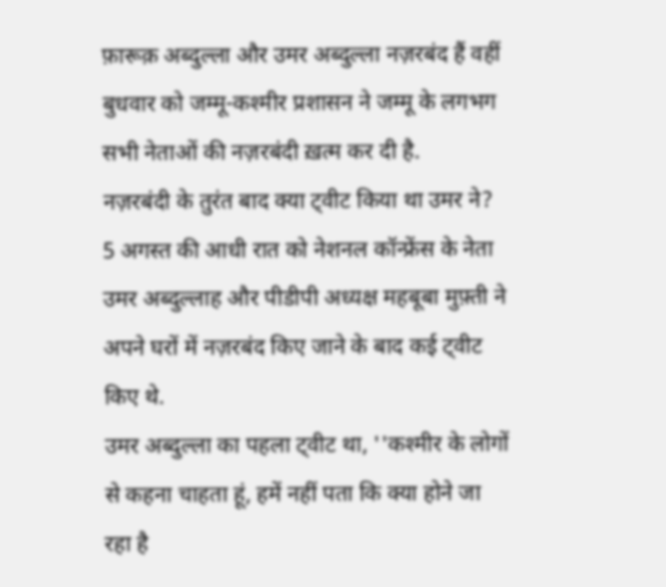फ़ारूक़ अब्दुल्ला और उमर अब्दुल्ला नज़रबंद हैं वहीं बुधवार को जम्मू-कश्मीर प्रशासन ने जम्मू के लगभग सभी नेताओं की नज़रबंदी ख़त्म कर दी है.
नज़रबंदी के तुरंत बाद क्या ट्वीट किया था उमर ने?
5 अगस्त की आधी रात को नेशनल कॉन्फ्रेंस के नेता उमर अब्दुल्लाह और पीडीपी अध्यक्ष महबूबा मुफ़्ती ने अपने घरों में नज़रबंद किए जाने के बाद कई ट्वीट किए थे.
उमर अब्दुल्ला का पहला ट्वीट था, ''कश्मीर के लोगों से कहना चाहता हूं, हमें नहीं पता कि क्या होने जा रहा है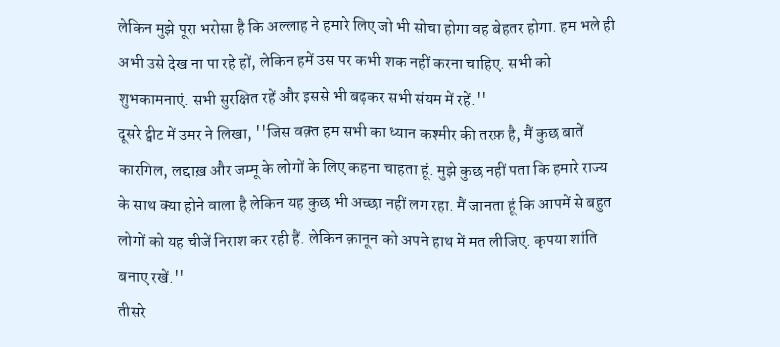लेकिन मुझे पूरा भरोसा है कि अल्लाह ने हमारे लिए जो भी सोचा होगा वह बेहतर होगा. हम भले ही अभी उसे देख ना पा रहे हों, लेकिन हमें उस पर कभी शक नहीं करना चाहिए. सभी को शुभकामनाएं. सभी सुरक्षित रहें और इससे भी बढ़कर सभी संयम में रहें.''
दूसरे ट्वीट में उमर ने लिखा, ''जिस वक़्त हम सभी का ध्यान कश्मीर की तरफ़ है, मैं कुछ बातें कारगिल, लद्दाख़ और जम्मू के लोगों के लिए कहना चाहता हूं. मुझे कुछ नहीं पता कि हमारे राज्य के साथ क्या होने वाला है लेकिन यह कुछ भी अच्छा नहीं लग रहा. मैं जानता हूं कि आपमें से बहुत लोगों को यह चीजें निराश कर रही हैं. लेकिन क़ानून को अपने हाथ में मत लीजिए. कृपया शांति बनाए रखें.''
तीसरे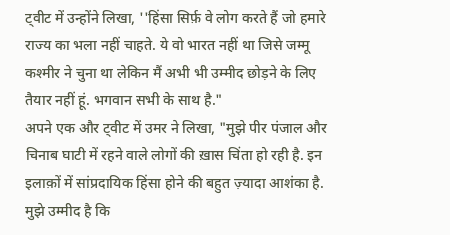ट्वीट में उन्होंने लिखा, ''हिंसा सिर्फ़ वे लोग करते हैं जो हमारे राज्य का भला नहीं चाहते. ये वो भारत नहीं था जिसे जम्मू कश्मीर ने चुना था लेकिन मैं अभी भी उम्मीद छोड़ने के लिए तैयार नहीं हूं. भगवान सभी के साथ है."
अपने एक और ट्वीट में उमर ने लिखा, "मुझे पीर पंजाल और चिनाब घाटी में रहने वाले लोगों की ख़ास चिंता हो रही है. इन इलाक़ों में सांप्रदायिक हिंसा होने की बहुत ज़्यादा आशंका है. मुझे उम्मीद है कि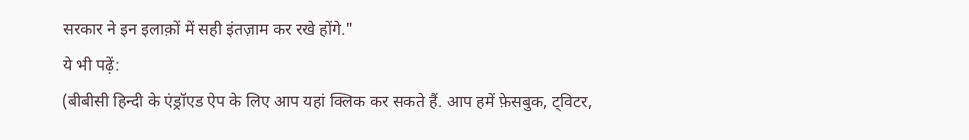सरकार ने इन इलाक़ों में सही इंतज़ाम कर रखे होंगे."
ये भी पढ़ें:
(बीबीसी हिन्दी के एंड्रॉएड ऐप के लिए आप यहां क्लिक कर सकते हैं. आप हमें फ़ेसबुक, ट्विटर,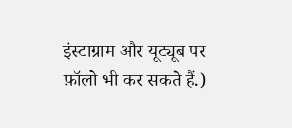इंस्टाग्राम और यूट्यूब पर फ़ॉलो भी कर सकते हैं.)